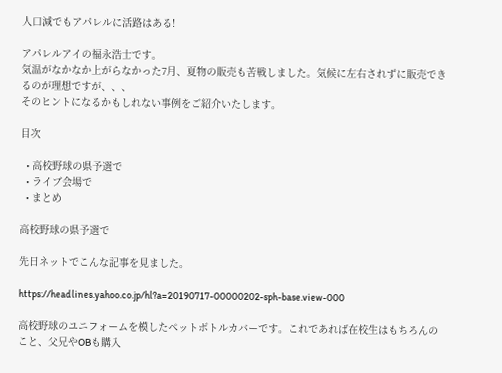人口減でもアパレルに活路はある!

アパレルアイの福永浩士です。
気温がなかなか上がらなかった7月、夏物の販売も苦戦しました。気候に左右されずに販売できるのが理想ですが、、、
そのヒントになるかもしれない事例をご紹介いたします。

目次

  • 高校野球の県予選で
  • ライブ会場で
  • まとめ

高校野球の県予選で

先日ネットでこんな記事を見ました。

https://headlines.yahoo.co.jp/hl?a=20190717-00000202-sph-base.view-000

高校野球のユニフォームを模したペットボトルカバーです。これであれば在校生はもちろんのこと、父兄やOBも購入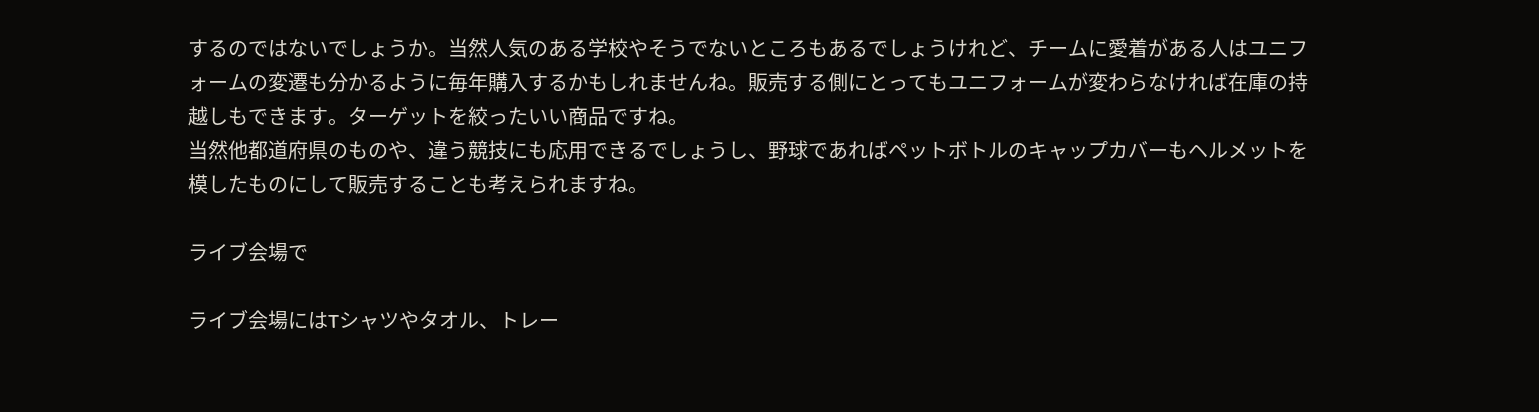するのではないでしょうか。当然人気のある学校やそうでないところもあるでしょうけれど、チームに愛着がある人はユニフォームの変遷も分かるように毎年購入するかもしれませんね。販売する側にとってもユニフォームが変わらなければ在庫の持越しもできます。ターゲットを絞ったいい商品ですね。
当然他都道府県のものや、違う競技にも応用できるでしょうし、野球であればペットボトルのキャップカバーもヘルメットを
模したものにして販売することも考えられますね。

ライブ会場で

ライブ会場にはTシャツやタオル、トレー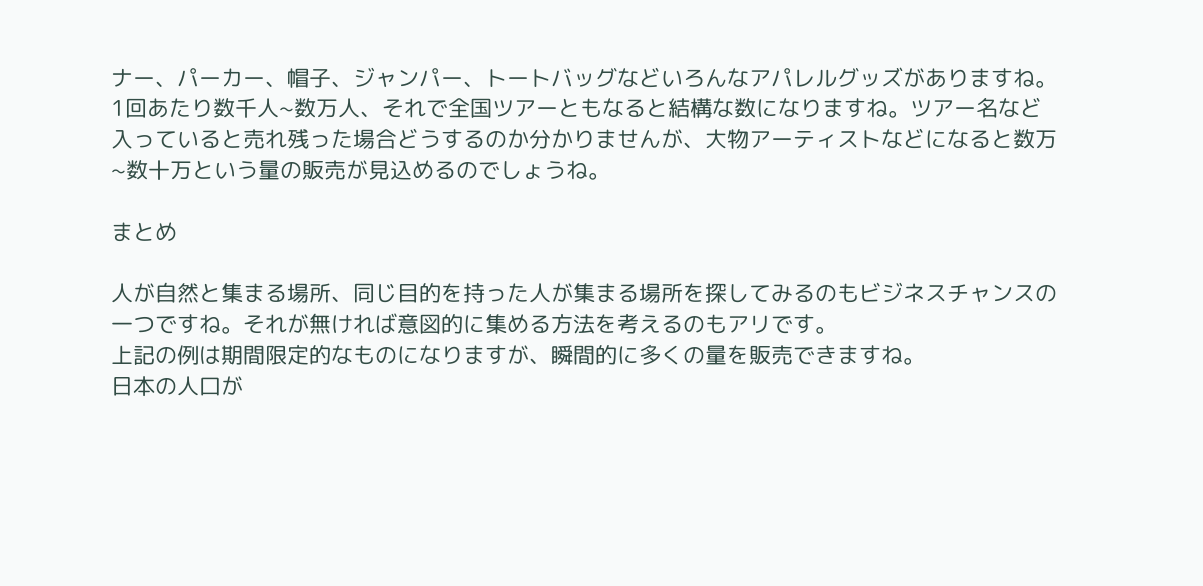ナー、パーカー、帽子、ジャンパー、トートバッグなどいろんなアパレルグッズがありますね。1回あたり数千人~数万人、それで全国ツアーともなると結構な数になりますね。ツアー名など入っていると売れ残った場合どうするのか分かりませんが、大物アーティストなどになると数万~数十万という量の販売が見込めるのでしょうね。

まとめ

人が自然と集まる場所、同じ目的を持った人が集まる場所を探してみるのもビジネスチャンスの一つですね。それが無ければ意図的に集める方法を考えるのもアリです。
上記の例は期間限定的なものになりますが、瞬間的に多くの量を販売できますね。
日本の人口が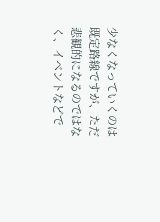少なくなっていくのは既定路線ですが、ただ悲観的になるのではなく、イベントなどで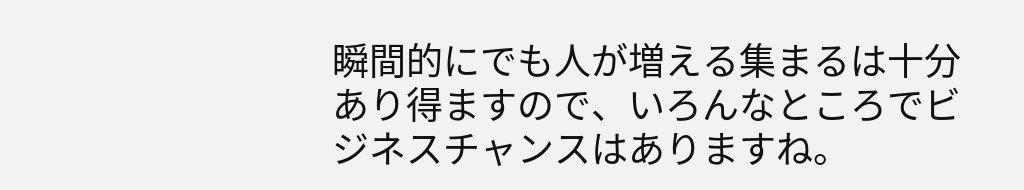瞬間的にでも人が増える集まるは十分あり得ますので、いろんなところでビジネスチャンスはありますね。